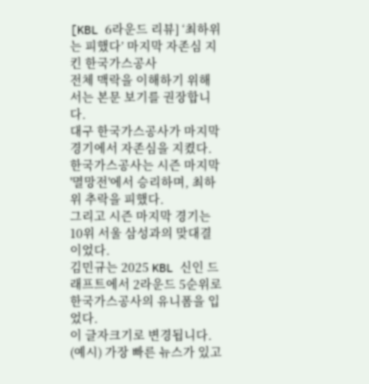[KBL 6라운드 리뷰] ‘최하위는 피했다’ 마지막 자존심 지킨 한국가스공사
전체 맥락을 이해하기 위해서는 본문 보기를 권장합니다.
대구 한국가스공사가 마지막 경기에서 자존심을 지켰다.
한국가스공사는 시즌 마지막 '멸망전'에서 승리하며, 최하위 추락을 피했다.
그리고 시즌 마지막 경기는 10위 서울 삼성과의 맞대결이었다.
김민규는 2025 KBL 신인 드래프트에서 2라운드 5순위로 한국가스공사의 유니폼을 입었다.
이 글자크기로 변경됩니다.
(예시) 가장 빠른 뉴스가 있고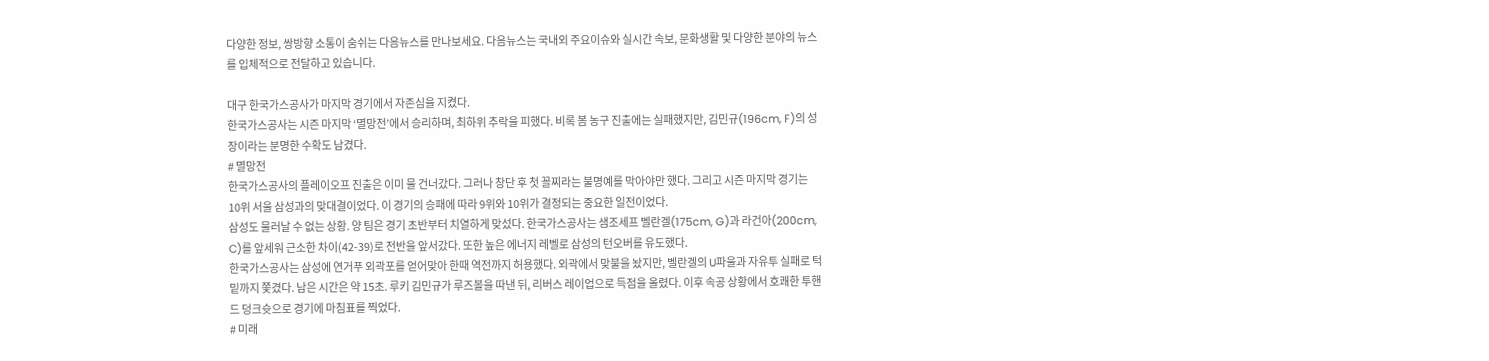다양한 정보, 쌍방향 소통이 숨쉬는 다음뉴스를 만나보세요. 다음뉴스는 국내외 주요이슈와 실시간 속보, 문화생활 및 다양한 분야의 뉴스를 입체적으로 전달하고 있습니다.

대구 한국가스공사가 마지막 경기에서 자존심을 지켰다.
한국가스공사는 시즌 마지막 ‘멸망전’에서 승리하며, 최하위 추락을 피했다. 비록 봄 농구 진출에는 실패했지만, 김민규(196cm, F)의 성장이라는 분명한 수확도 남겼다.
# 멸망전
한국가스공사의 플레이오프 진출은 이미 물 건너갔다. 그러나 창단 후 첫 꼴찌라는 불명예를 막아야만 했다. 그리고 시즌 마지막 경기는 10위 서울 삼성과의 맞대결이었다. 이 경기의 승패에 따라 9위와 10위가 결정되는 중요한 일전이었다.
삼성도 물러날 수 없는 상황. 양 팀은 경기 초반부터 치열하게 맞섰다. 한국가스공사는 샘조세프 벨란겔(175cm, G)과 라건아(200cm, C)를 앞세워 근소한 차이(42-39)로 전반을 앞서갔다. 또한 높은 에너지 레벨로 삼성의 턴오버를 유도했다.
한국가스공사는 삼성에 연거푸 외곽포를 얻어맞아 한때 역전까지 허용했다. 외곽에서 맞불을 놨지만, 벨란겔의 U파울과 자유투 실패로 턱밑까지 쫓겼다. 남은 시간은 약 15초. 루키 김민규가 루즈볼을 따낸 뒤, 리버스 레이업으로 득점을 올렸다. 이후 속공 상황에서 호쾌한 투핸드 덩크슛으로 경기에 마침표를 찍었다.
# 미래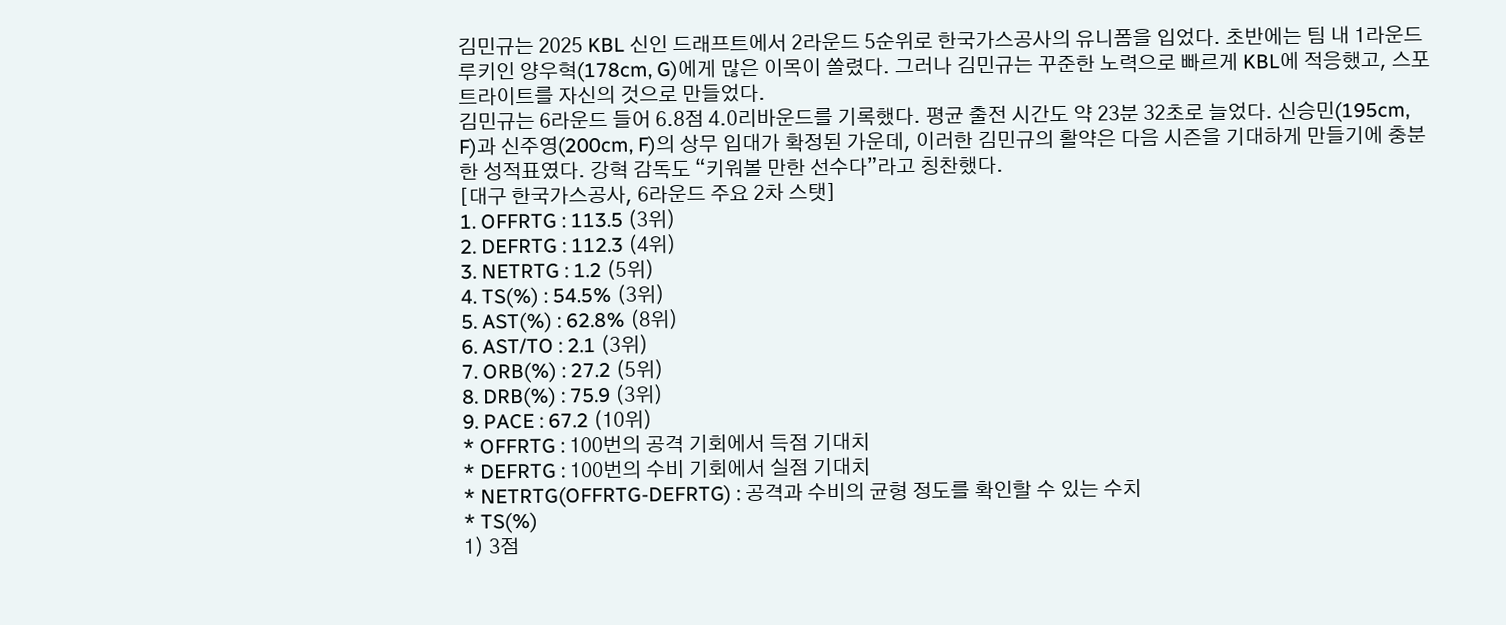김민규는 2025 KBL 신인 드래프트에서 2라운드 5순위로 한국가스공사의 유니폼을 입었다. 초반에는 팀 내 1라운드 루키인 양우혁(178cm, G)에게 많은 이목이 쏠렸다. 그러나 김민규는 꾸준한 노력으로 빠르게 KBL에 적응했고, 스포트라이트를 자신의 것으로 만들었다.
김민규는 6라운드 들어 6.8점 4.0리바운드를 기록했다. 평균 출전 시간도 약 23분 32초로 늘었다. 신승민(195cm, F)과 신주영(200cm, F)의 상무 입대가 확정된 가운데, 이러한 김민규의 활약은 다음 시즌을 기대하게 만들기에 충분한 성적표였다. 강혁 감독도 “키워볼 만한 선수다”라고 칭찬했다.
[대구 한국가스공사, 6라운드 주요 2차 스탯]
1. OFFRTG : 113.5 (3위)
2. DEFRTG : 112.3 (4위)
3. NETRTG : 1.2 (5위)
4. TS(%) : 54.5% (3위)
5. AST(%) : 62.8% (8위)
6. AST/TO : 2.1 (3위)
7. ORB(%) : 27.2 (5위)
8. DRB(%) : 75.9 (3위)
9. PACE : 67.2 (10위)
* OFFRTG : 100번의 공격 기회에서 득점 기대치
* DEFRTG : 100번의 수비 기회에서 실점 기대치
* NETRTG(OFFRTG-DEFRTG) : 공격과 수비의 균형 정도를 확인할 수 있는 수치
* TS(%)
1) 3점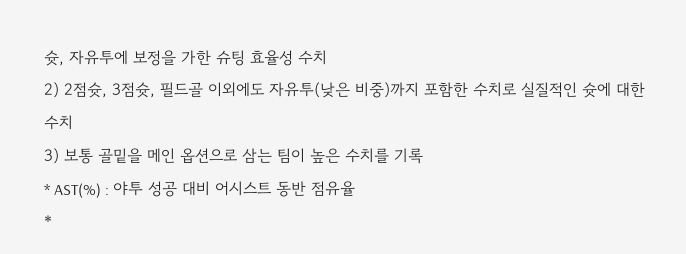슛, 자유투에 보정을 가한 슈팅 효율성 수치
2) 2점슛, 3점슛, 필드골 이외에도 자유투(낮은 비중)까지 포함한 수치로 실질적인 슛에 대한 수치
3) 보통 골밑을 메인 옵션으로 삼는 팀이 높은 수치를 기록
* AST(%) : 야투 성공 대비 어시스트 동반 점유율
*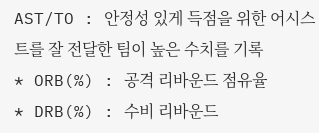AST/TO : 안정성 있게 득점을 위한 어시스트를 잘 전달한 팀이 높은 수치를 기록
* ORB(%) : 공격 리바운드 점유율
* DRB(%) : 수비 리바운드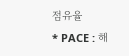점유율
* PACE : 해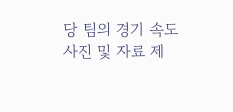당 팀의 경기 속도
사진 및 자료 제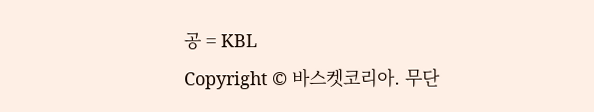공 = KBL
Copyright © 바스켓코리아. 무단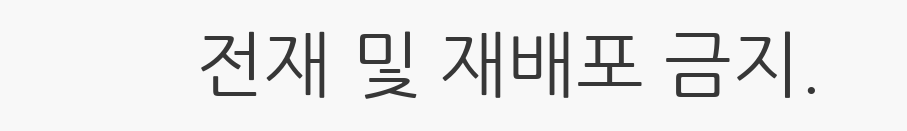전재 및 재배포 금지.